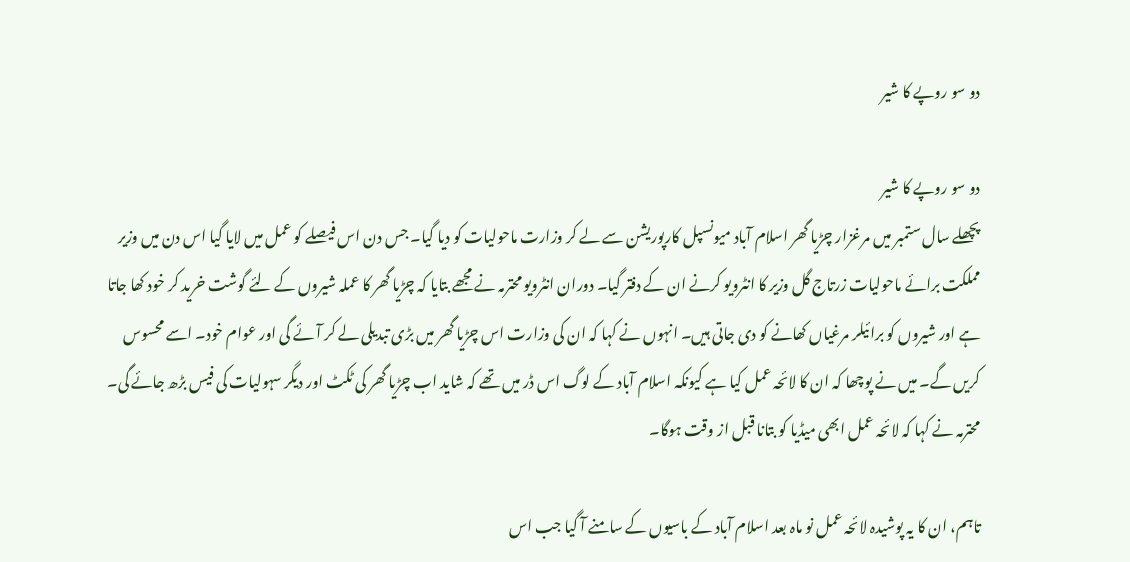دو سو روپے کا شیر

دو سو روپے کا شیر
پچھلے سال ستمبر میں مرغزار چڑیا گھر اسلام آباد میونسپل کارپوریشن سے لے کر وزارت ماحولیات کو دیا گیا۔ جس دن اس فیصلے کو عمل میں لایا گیا اس دن میں وزیر مملکت برائے ماحولیات زرتاج گل وزیر کا انٹرویو کرنے ان کے دفتر گیا۔ دوران انٹرویو محترمہ نے مجھے بتایا کہ چڑیا گھر کا عملہ شیروں کے لئے گوشت خرید کر خود کھا جاتا ہے اور شیروں کو برائیلر مرغیاں کھانے کو دی جاتی ہیں۔ انہوں نے کہا کہ ان کی وزارت اس چڑیا گھر میں بڑی تبدیلی لے کر آئے گی اور عوام خود۔ اسے محسوس کریں گے۔ میں نے پوچھا کہ ان کا لائحہ عمل کیا ہے کیونکہ اسلام آباد کے لوگ اس ڈر میں تھے کہ شاید اب چڑیا گھر کی ٹکٹ اور دیگر سہولیات کی فیس بڑھ جائے گی۔ محترمہ نے کہا کہ لائحہ عمل ابھی میڈیا کو بتانا قبل از وقت ہوگا۔

تاہم، ان کا یہ پوشیدہ لائحہ عمل نو ماہ بعد اسلام آباد کے باسیوں کے سامنے آ گیا جب اس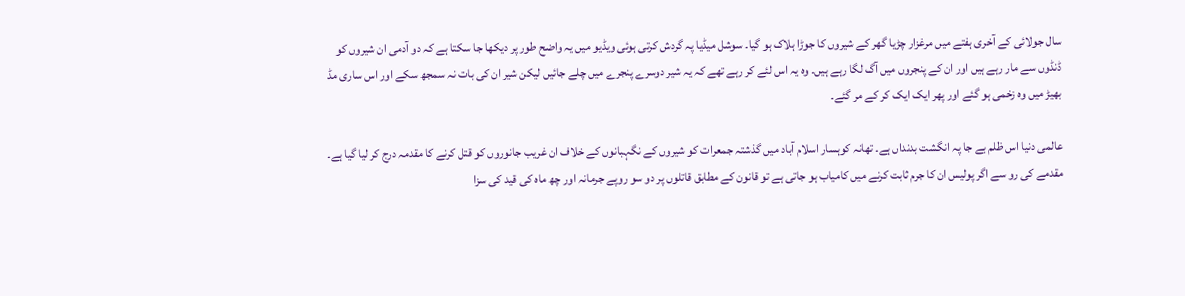سال جولائی کے آخری ہفتے میں مرغزار چڑیا گھر کے شیروں کا جوڑا ہلاک ہو گیا۔ سوشل میڈیا پہ گردش کرتی ہوئی ویڈیو میں یہ واضح طور پر دیکھا جا سکتا ہے کہ دو آدمی ان شیروں کو ڈنڈوں سے مار رہے ہیں اور ان کے پنجروں میں آگ لگا رہے ہیں۔ وہ یہ اس لئے کر رہے تھے کہ یہ شیر دوسرے پنجرے میں چلے جائیں لیکن شیر ان کی بات نہ سمجھ سکے اور اس ساری مڈ بھیڑ میں وہ زخمی ہو گئے اور پھر ایک ایک کر کے مر گئے۔

عالمی دنیا اس ظلم بے جا پہ انگشت بدنداں ہے۔ تھانہ کوہسار اسلام آباد میں گذشتہ جمعرات کو شیروں کے نگہبانوں کے خلاف ان غریب جانوروں کو قتل کرنے کا مقدمہ درج کر لیا گیا ہے۔ مقدمے کی رو سے اگر پولیس ان کا جرم ثابت کرنے میں کامیاب ہو جاتی ہے تو قانون کے مطابق قاتلوں پر دو سو روپے جرمانہ اور چھ ماہ کی قید کی سزا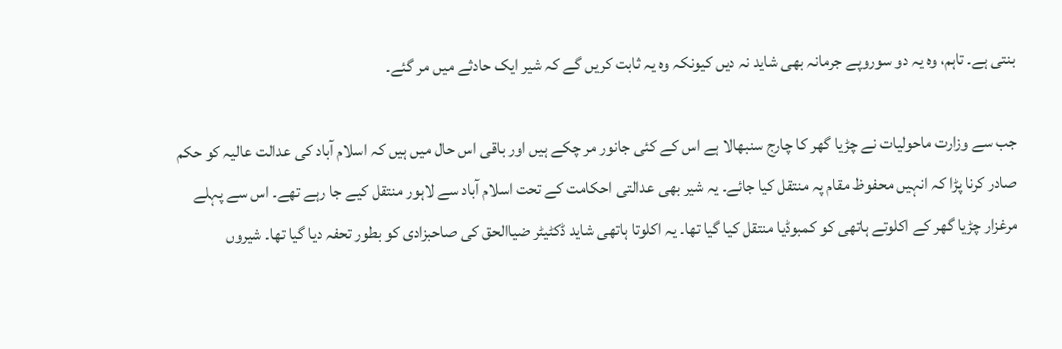بنتی ہے۔ تاہم، وہ یہ دو سوروپے جرمانہ بھی شاید نہ دیں کیونکہ وہ یہ ثابت کریں گے کہ شیر ایک حادثے میں مر گئے۔

جب سے وزارت ماحولیات نے چڑیا گھر کا چارج سنبھالا ہے اس کے کئی جانور مر چکے ہیں اور باقی اس حال میں ہیں کہ اسلام آباد کی عدالت عالیہ کو حکم صادر کرنا پڑا کہ انہیں محفوظ مقام پہ منتقل کیا جائے۔ یہ شیر بھی عدالتی احکامت کے تحت اسلام آباد سے لاہور منتقل کیے جا رہے تھے۔ اس سے پہلے مرغزار چڑیا گھر کے اکلوتے ہاتھی کو کمبوڈیا منتقل کیا گیا تھا۔ یہ اکلوتا ہاتھی شاید ڈکٹیٹر ضیاالحق کی صاحبزادی کو بطور تحفہ دیا گیا تھا۔ شیروں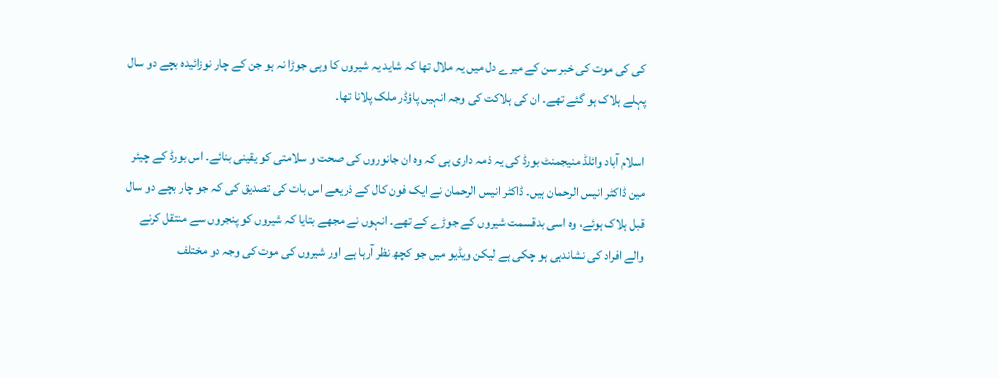کی کی موت کی خبر سن کے میرے دل میں یہ ملال تھا کہ شاید یہ شیروں کا وہی جوڑا نہ ہو جن کے چار نوزائیدہ بچے دو سال پہلے ہلاک ہو گئے تھے۔ ان کی ہلاکت کی وجہ انہیں پاؤڈر ملک پلانا تھا۔

اسلام آباد وائلڈ منیجمنٹ بورڈ کی یہ ذمہ داری ہی کہ وہ ان جانوروں کی صحت و سلامتی کو یقینی بنائے۔ اس بورڈ کے چیئر مین ڈاکٹر انیس الرحمان ہیں۔ ڈاکٹر انیس الرحمان نے ایک فون کال کے ذریعے اس بات کی تصدیق کی کہ جو چار بچے دو سال قبل ہلاک ہوئے، وہ اسی بدقسمت شیروں کے جوڑے کے تھے۔ انہوں نے مجھے بتایا کہ شیروں کو پنجروں سے منتقل کرنے والے افراد کی نشاندہی ہو چکی ہے لیکن ویڈیو میں جو کچھ نظر آرہا ہے اور شیروں کی موت کی وجہ دو مختلف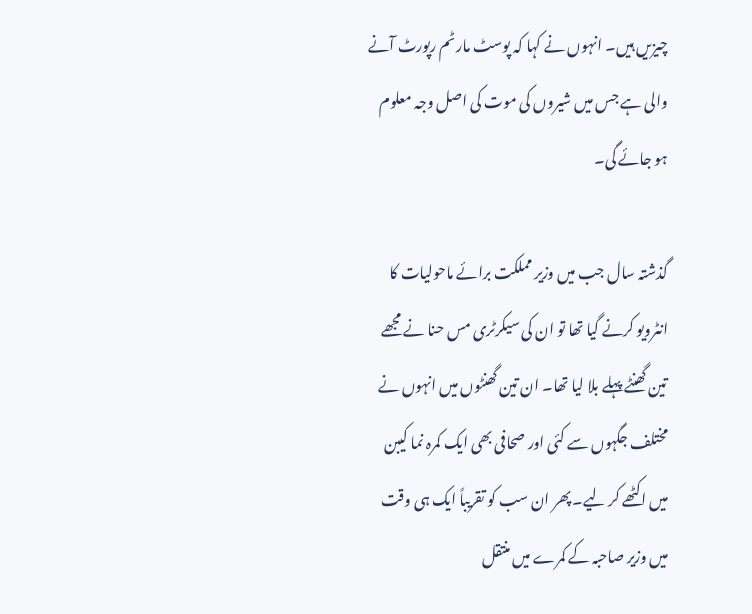چیزیں ہیں۔ انہوں نے کہا کہ پوسٹ مارٹم رپورٹ آنے والی ہے جس میں شیروں کی موت کی اصل وجہ معلوم ہو جائے گی۔

گذشتہ سال جب میں وزیر مملکت برائے ماحولیات کا انٹرویو کرنے گیا تھا تو ان کی سیکرٹری مس حنا نے مجھے تین گھنٹے پہلے بلا لیا تھا۔ ان تین گھنٹوں میں انہوں نے مختلف جگہوں سے کئی اور صحافی بھی ایک کمرہ نما کیبن میں اکٹھے کر لیے۔ پھر ان سب کو تقریباً ایک ہی وقت میں وزیر صاحبہ کے کمرے میں منتقل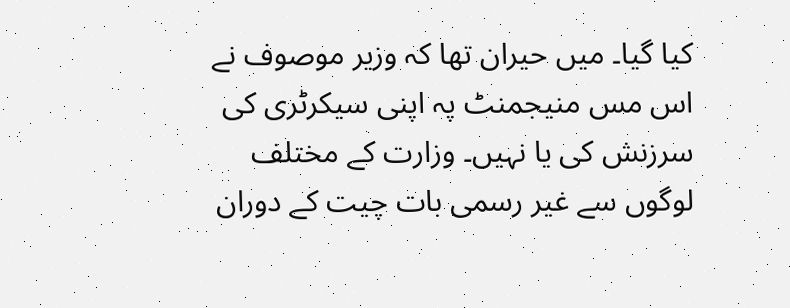کیا گیا۔ میں حیران تھا کہ وزیر موصوف نے اس مس منیجمنٹ پہ اپنی سیکرٹری کی سرزنش کی یا نہیں۔ وزارت کے مختلف لوگوں سے غیر رسمی بات چیت کے دوران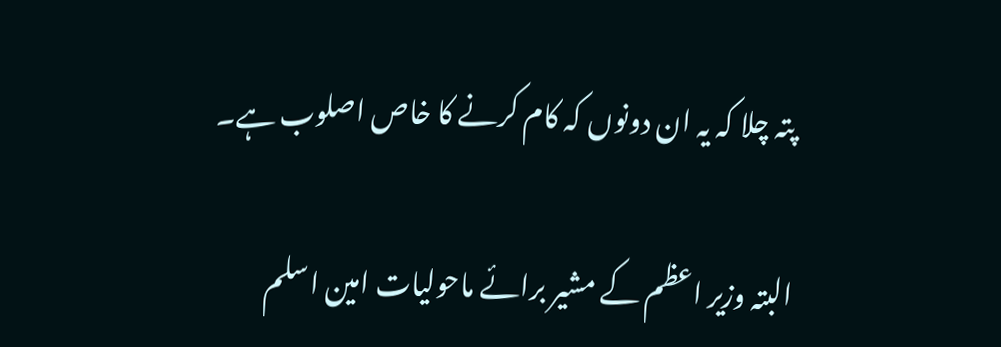پتہ چلا کہ یہ ان دونوں کہ کام کرنے کا خاص اصلوب ہے۔

البتہ وزیر اعظم کے مشیر برائے ماحولیات امین اسلم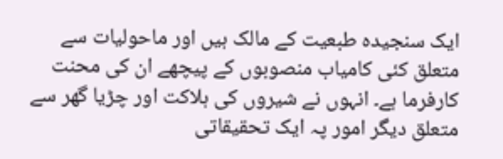ایک سنجیدہ طبعیت کے مالک ہیں اور ماحولیات سے متعلق کئی کامیاب منصوبوں کے پیچھے ان کی محنت کارفرما ہے۔ انہوں نے شیروں کی ہلاکت اور چڑیا گھر سے متعلق دیگر امور پہ ایک تحقیقاتی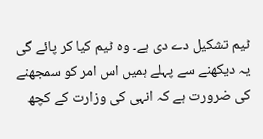ٹیم تشکیل دے دی ہے۔ وہ ٹیم کیا کر پائے گی یہ دیکھنے سے پہلے ہمیں اس امر کو سمجھنے کی ضرورت ہے کہ انہی کی وزارت کے کچھ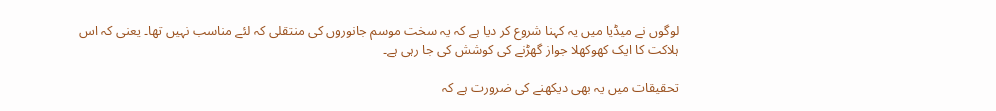لوگوں نے میڈیا میں یہ کہنا شروع کر دیا ہے کہ یہ سخت موسم جانوروں کی منتقلی کہ لئے مناسب نہیں تھا۔ یعنی کہ اس ہلاکت کا ایک کھوکھلا جواز گھڑنے کی کوشش کی جا رہی ہے۔

تحقیقات میں یہ بھی دیکھنے کی ضرورت ہے کہ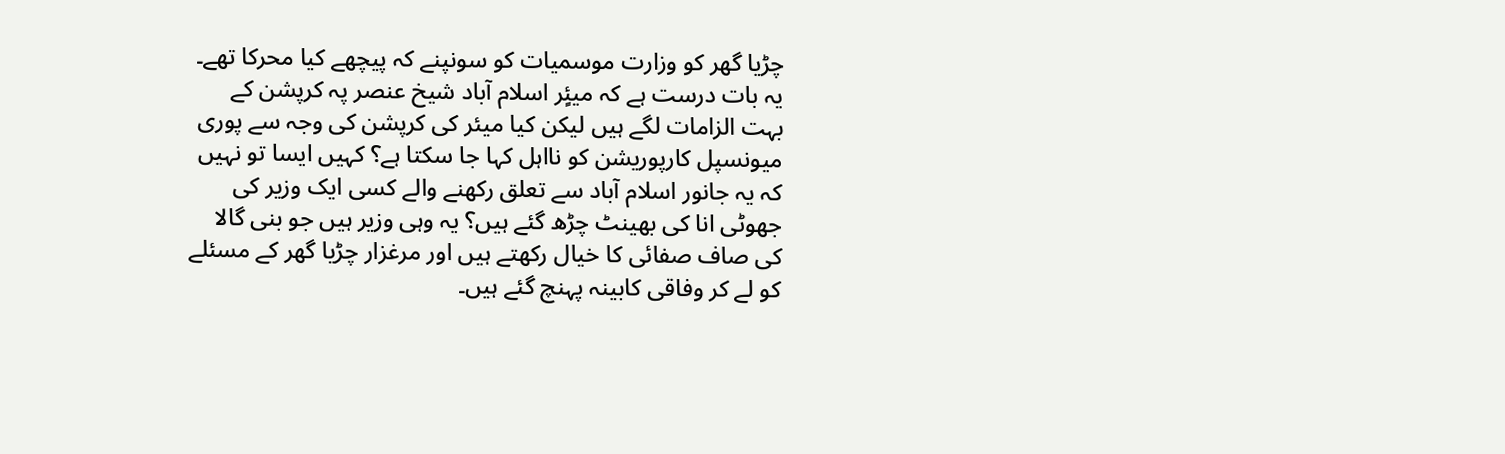چڑیا گھر کو وزارت موسمیات کو سونپنے کہ پیچھے کیا محرکا تھے۔ یہ بات درست ہے کہ میئٍر اسلام آباد شیخ عنصر پہ کرپشن کے بہت الزامات لگے ہیں لیکن کیا میئر کی کرپشن کی وجہ سے پوری میونسپل کارپوریشن کو نااہل کہا جا سکتا ہے؟ کہیں ایسا تو نہیں کہ یہ جانور اسلام آباد سے تعلق رکھنے والے کسی ایک وزیر کی جھوٹی انا کی بھینٹ چڑھ گئے ہیں؟ یہ وہی وزیر ہیں جو بنی گالا کی صاف صفائی کا خیال رکھتے ہیں اور مرغزار چڑیا گھر کے مسئلے کو لے کر وفاقی کابینہ پہنچ گئے ہیں۔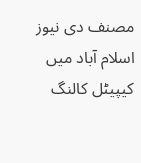مصنف دی نیوز اسلام آباد میں کیپیٹل کالنگ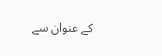کے عنوان سے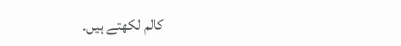کالم لکھتے ہیں۔